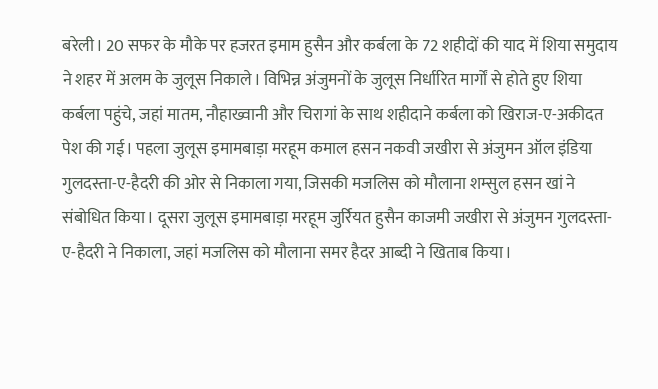बरेली। 20 सफर के मौके पर हजरत इमाम हुसैन और कर्बला के 72 शहीदों की याद में शिया समुदाय ने शहर में अलम के जुलूस निकाले। विभिन्न अंजुमनों के जुलूस निर्धारित मार्गों से होते हुए शिया कर्बला पहुंचे, जहां मातम, नौहाख्वानी और चिरागां के साथ शहीदाने कर्बला को खिराज-ए-अकीदत पेश की गई। पहला जुलूस इमामबाड़ा मरहूम कमाल हसन नकवी जखीरा से अंजुमन ऑल इंडिया गुलदस्ता-ए-हैदरी की ओर से निकाला गया, जिसकी मजलिस को मौलाना शम्सुल हसन खां ने संबोधित किया। दूसरा जुलूस इमामबाड़ा मरहूम जुर्रियत हुसैन काजमी जखीरा से अंजुमन गुलदस्ता-ए-हैदरी ने निकाला, जहां मजलिस को मौलाना समर हैदर आब्दी ने खिताब किया।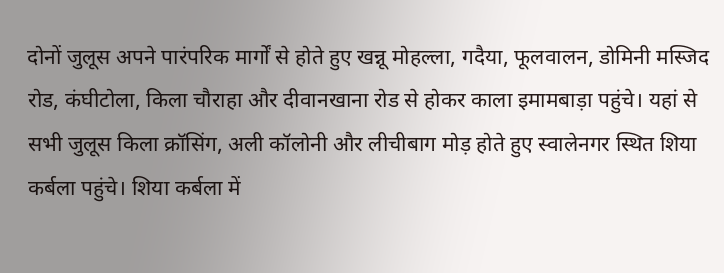दोनों जुलूस अपने पारंपरिक मार्गों से होते हुए खन्नू मोहल्ला, गदैया, फूलवालन, डोमिनी मस्जिद रोड, कंघीटोला, किला चौराहा और दीवानखाना रोड से होकर काला इमामबाड़ा पहुंचे। यहां से सभी जुलूस किला क्रॉसिंग, अली कॉलोनी और लीचीबाग मोड़ होते हुए स्वालेनगर स्थित शिया कर्बला पहुंचे। शिया कर्बला में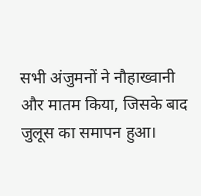सभी अंजुमनों ने नौहाख्वानी और मातम किया, जिसके बाद जुलूस का समापन हुआ।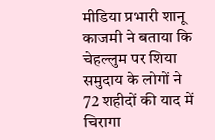मीडिया प्रभारी शानू काजमी ने बताया कि चेहल्लुम पर शिया समुदाय के लोगों ने 72 शहीदों की याद में चिरागा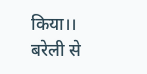किया।।
बरेली से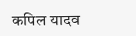कपिल यादव